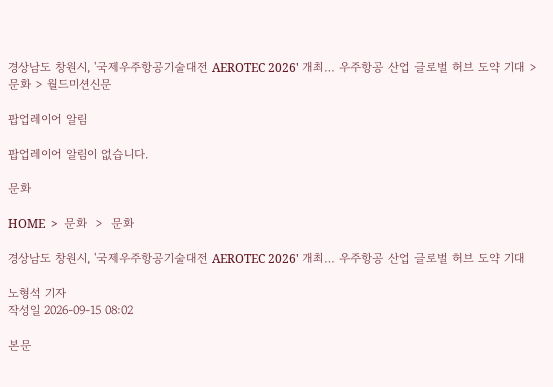경상남도 창원시, '국제우주항공기술대전 AEROTEC 2026' 개최… 우주항공 산업 글로벌 허브 도약 기대 > 문화 > 월드미션신문

팝업레이어 알림

팝업레이어 알림이 없습니다.

문화

HOME  >  문화  >  문화

경상남도 창원시, '국제우주항공기술대전 AEROTEC 2026' 개최… 우주항공 산업 글로벌 허브 도약 기대

노형석 기자
작성일 2026-09-15 08:02

본문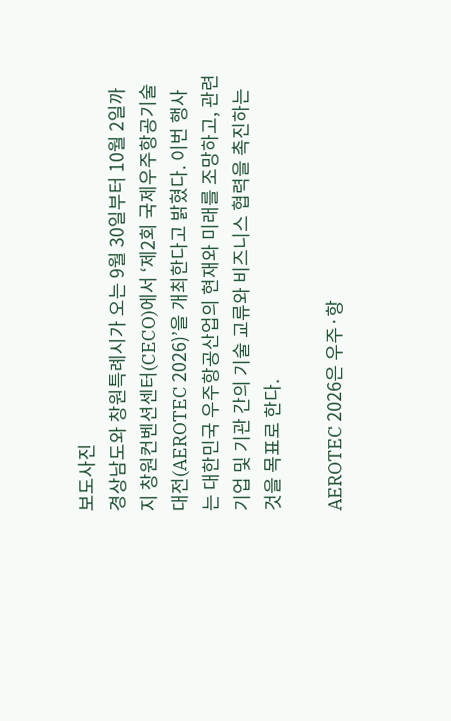보도사진
경상남도와 창원특례시가 오는 9월 30일부터 10월 2일까지 창원컨벤션센터(CECO)에서 ‘제2회 국제우주항공기술대전(AEROTEC 2026)’을 개최한다고 밝혔다. 이번 행사는 대한민국 우주항공산업의 현재와 미래를 조망하고, 관련 기업 및 기관 간의 기술 교류와 비즈니스 협력을 촉진하는 것을 목표로 한다.

AEROTEC 2026은 우주·항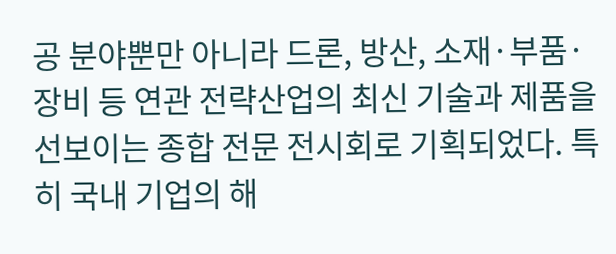공 분야뿐만 아니라 드론, 방산, 소재·부품·장비 등 연관 전략산업의 최신 기술과 제품을 선보이는 종합 전문 전시회로 기획되었다. 특히 국내 기업의 해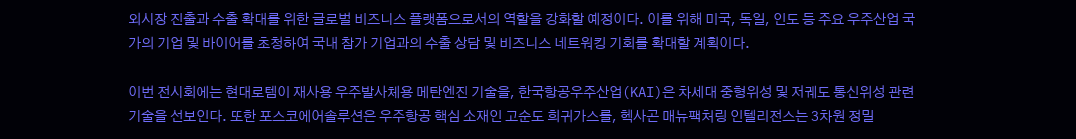외시장 진출과 수출 확대를 위한 글로벌 비즈니스 플랫폼으로서의 역할을 강화할 예정이다. 이를 위해 미국, 독일, 인도 등 주요 우주산업 국가의 기업 및 바이어를 초청하여 국내 참가 기업과의 수출 상담 및 비즈니스 네트워킹 기회를 확대할 계획이다.

이번 전시회에는 현대로템이 재사용 우주발사체용 메탄엔진 기술을, 한국항공우주산업(KAI)은 차세대 중형위성 및 저궤도 통신위성 관련 기술을 선보인다. 또한 포스코에어솔루션은 우주항공 핵심 소재인 고순도 희귀가스를, 헥사곤 매뉴팩처링 인텔리전스는 3차원 정밀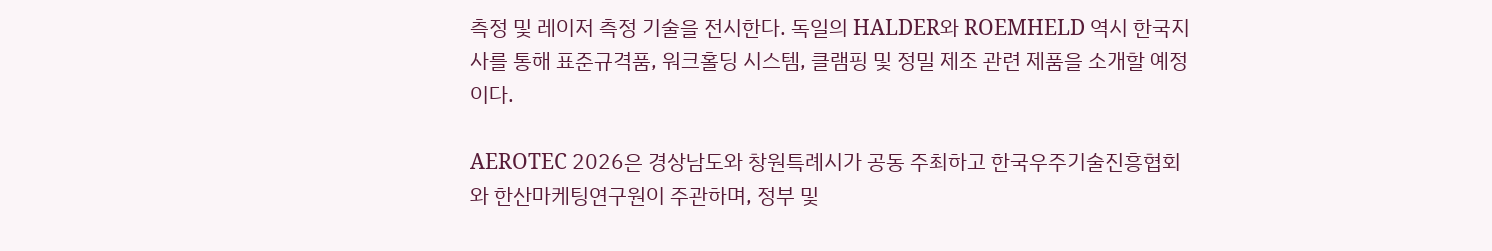측정 및 레이저 측정 기술을 전시한다. 독일의 HALDER와 ROEMHELD 역시 한국지사를 통해 표준규격품, 워크홀딩 시스템, 클램핑 및 정밀 제조 관련 제품을 소개할 예정이다.

AEROTEC 2026은 경상남도와 창원특례시가 공동 주최하고 한국우주기술진흥협회와 한산마케팅연구원이 주관하며, 정부 및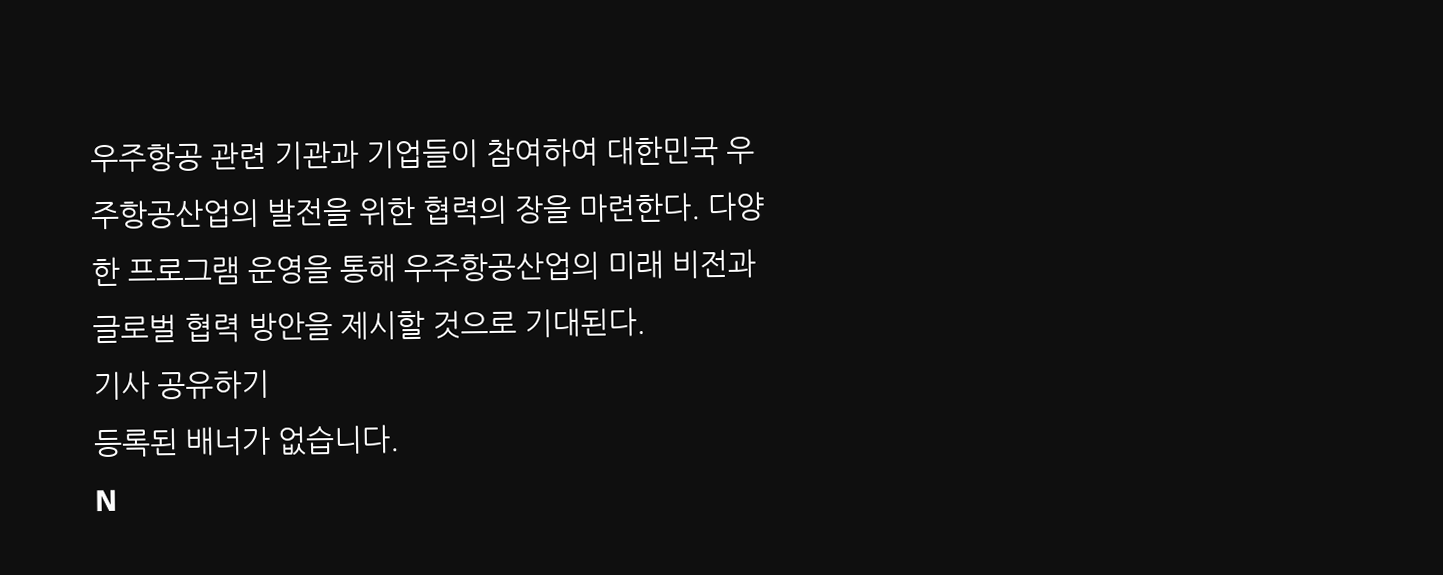우주항공 관련 기관과 기업들이 참여하여 대한민국 우주항공산업의 발전을 위한 협력의 장을 마련한다. 다양한 프로그램 운영을 통해 우주항공산업의 미래 비전과 글로벌 협력 방안을 제시할 것으로 기대된다.
기사 공유하기
등록된 배너가 없습니다.
N